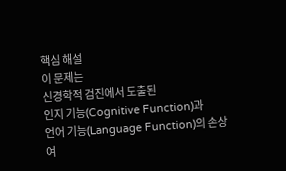핵심 해설
이 문제는
신경학적 검진에서 도출된
인지 기능(Cognitive Function)과
언어 기능(Language Function)의 손상 여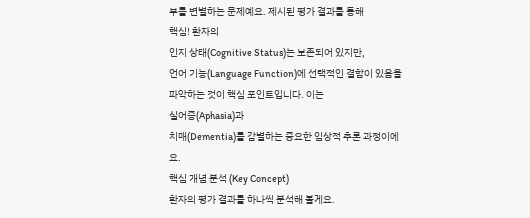부를 변별하는 문제예요. 제시된 평가 결과를 통해
핵심! 환자의
인지 상태(Cognitive Status)는 보존되어 있지만,
언어 기능(Language Function)에 선택적인 결함이 있음을 파악하는 것이 핵심 포인트입니다. 이는
실어증(Aphasia)과
치매(Dementia)를 감별하는 중요한 임상적 추론 과정이에요.
핵심 개념 분석 (Key Concept)
환자의 평가 결과를 하나씩 분석해 볼게요.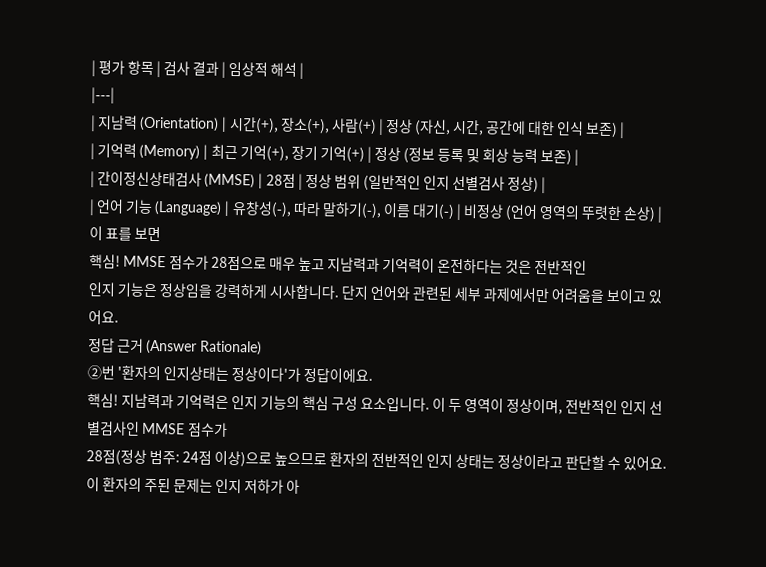| 평가 항목 | 검사 결과 | 임상적 해석 |
|---|
| 지남력 (Orientation) | 시간(+), 장소(+), 사람(+) | 정상 (자신, 시간, 공간에 대한 인식 보존) |
| 기억력 (Memory) | 최근 기억(+), 장기 기억(+) | 정상 (정보 등록 및 회상 능력 보존) |
| 간이정신상태검사 (MMSE) | 28점 | 정상 범위 (일반적인 인지 선별검사 정상) |
| 언어 기능 (Language) | 유창성(-), 따라 말하기(-), 이름 대기(-) | 비정상 (언어 영역의 뚜렷한 손상) |
이 표를 보면
핵심! MMSE 점수가 28점으로 매우 높고 지남력과 기억력이 온전하다는 것은 전반적인
인지 기능은 정상임을 강력하게 시사합니다. 단지 언어와 관련된 세부 과제에서만 어려움을 보이고 있어요.
정답 근거 (Answer Rationale)
②번 '환자의 인지상태는 정상이다'가 정답이에요.
핵심! 지남력과 기억력은 인지 기능의 핵심 구성 요소입니다. 이 두 영역이 정상이며, 전반적인 인지 선별검사인 MMSE 점수가
28점(정상 범주: 24점 이상)으로 높으므로 환자의 전반적인 인지 상태는 정상이라고 판단할 수 있어요. 이 환자의 주된 문제는 인지 저하가 아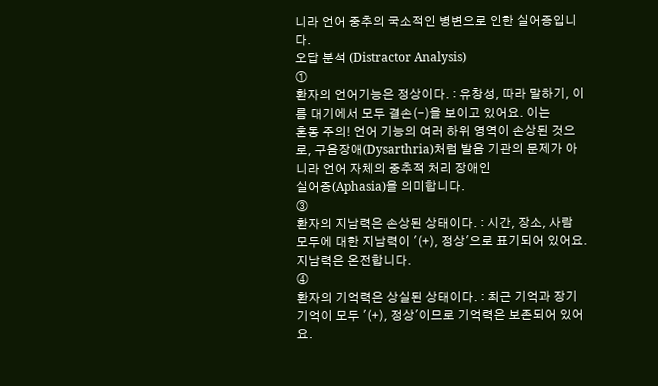니라 언어 중추의 국소적인 병변으로 인한 실어증입니다.
오답 분석 (Distractor Analysis)
①
환자의 언어기능은 정상이다. : 유창성, 따라 말하기, 이름 대기에서 모두 결손(-)을 보이고 있어요. 이는
혼동 주의! 언어 기능의 여러 하위 영역이 손상된 것으로, 구음장애(Dysarthria)처럼 발음 기관의 문제가 아니라 언어 자체의 중추적 처리 장애인
실어증(Aphasia)을 의미합니다.
③
환자의 지남력은 손상된 상태이다. : 시간, 장소, 사람 모두에 대한 지남력이 '(+), 정상'으로 표기되어 있어요. 지남력은 온전합니다.
④
환자의 기억력은 상실된 상태이다. : 최근 기억과 장기 기억이 모두 '(+), 정상'이므로 기억력은 보존되어 있어요.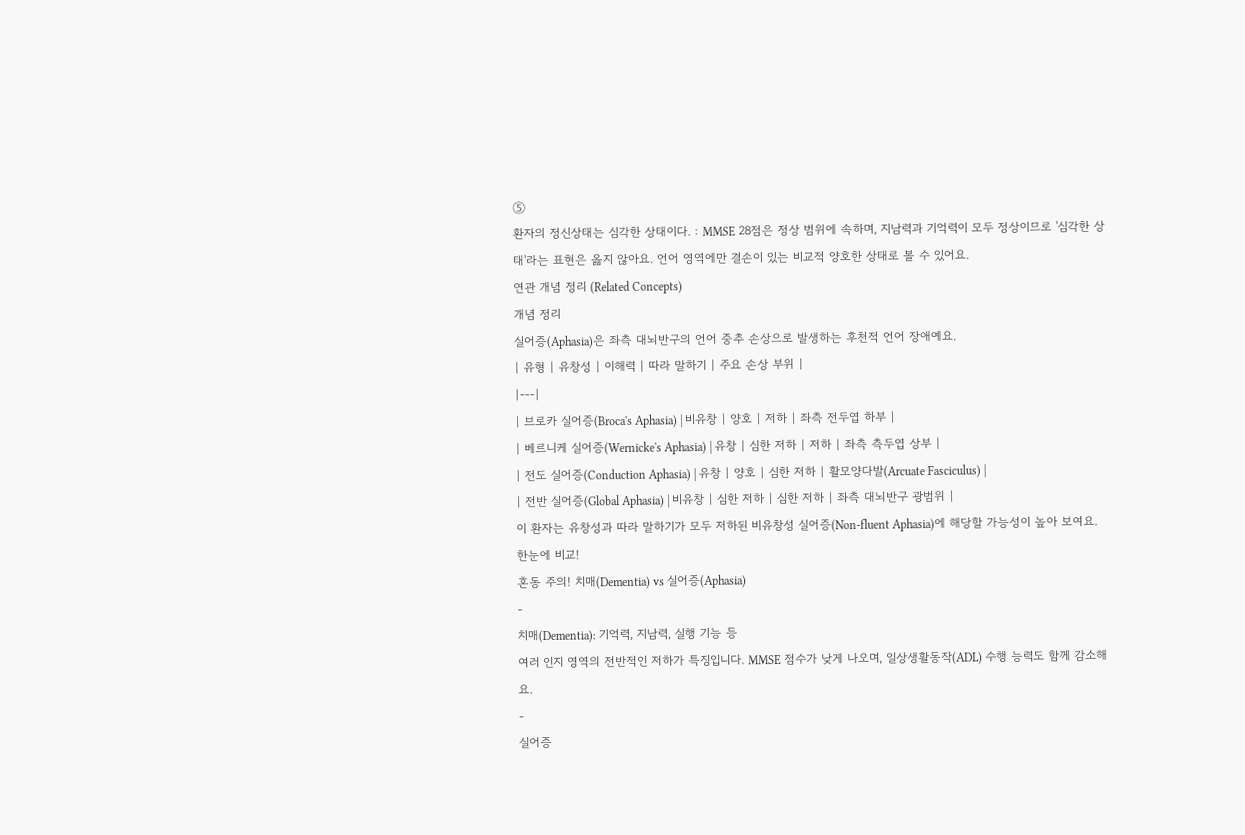⑤
환자의 정신상태는 심각한 상태이다. : MMSE 28점은 정상 범위에 속하며, 지남력과 기억력이 모두 정상이므로 '심각한 상태'라는 표현은 옳지 않아요. 언어 영역에만 결손이 있는 비교적 양호한 상태로 볼 수 있어요.
연관 개념 정리 (Related Concepts)
개념 정리
실어증(Aphasia)은 좌측 대뇌반구의 언어 중추 손상으로 발생하는 후천적 언어 장애예요.
| 유형 | 유창성 | 이해력 | 따라 말하기 | 주요 손상 부위 |
|---|
| 브로카 실어증(Broca's Aphasia) | 비유창 | 양호 | 저하 | 좌측 전두엽 하부 |
| 베르니케 실어증(Wernicke's Aphasia) | 유창 | 심한 저하 | 저하 | 좌측 측두엽 상부 |
| 전도 실어증(Conduction Aphasia) | 유창 | 양호 | 심한 저하 | 활모양다발(Arcuate Fasciculus) |
| 전반 실어증(Global Aphasia) | 비유창 | 심한 저하 | 심한 저하 | 좌측 대뇌반구 광범위 |
이 환자는 유창성과 따라 말하기가 모두 저하된 비유창성 실어증(Non-fluent Aphasia)에 해당할 가능성이 높아 보여요.
한눈에 비교!
혼동 주의! 치매(Dementia) vs 실어증(Aphasia)
-
치매(Dementia): 기억력, 지남력, 실행 기능 등
여러 인지 영역의 전반적인 저하가 특징입니다. MMSE 점수가 낮게 나오며, 일상생활동작(ADL) 수행 능력도 함께 감소해요.
-
실어증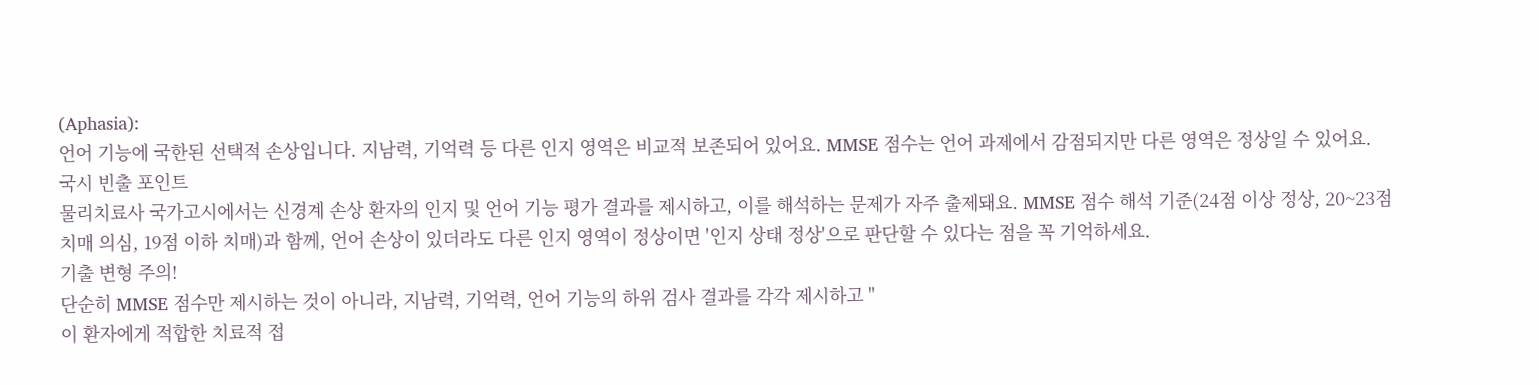(Aphasia):
언어 기능에 국한된 선택적 손상입니다. 지남력, 기억력 등 다른 인지 영역은 비교적 보존되어 있어요. MMSE 점수는 언어 과제에서 감점되지만 다른 영역은 정상일 수 있어요.
국시 빈출 포인트
물리치료사 국가고시에서는 신경계 손상 환자의 인지 및 언어 기능 평가 결과를 제시하고, 이를 해석하는 문제가 자주 출제돼요. MMSE 점수 해석 기준(24점 이상 정상, 20~23점 치매 의심, 19점 이하 치매)과 함께, 언어 손상이 있더라도 다른 인지 영역이 정상이면 '인지 상태 정상'으로 판단할 수 있다는 점을 꼭 기억하세요.
기출 변형 주의!
단순히 MMSE 점수만 제시하는 것이 아니라, 지남력, 기억력, 언어 기능의 하위 검사 결과를 각각 제시하고 "
이 환자에게 적합한 치료적 접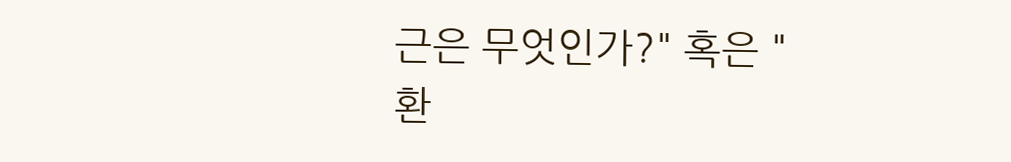근은 무엇인가?" 혹은 "
환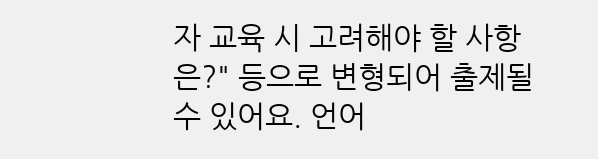자 교육 시 고려해야 할 사항은?" 등으로 변형되어 출제될 수 있어요. 언어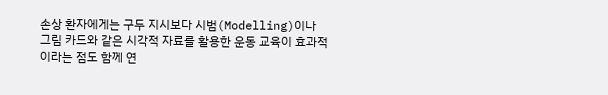손상 환자에게는 구두 지시보다 시범(Modelling)이나 그림 카드와 같은 시각적 자료를 활용한 운동 교육이 효과적이라는 점도 함께 연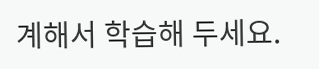계해서 학습해 두세요.